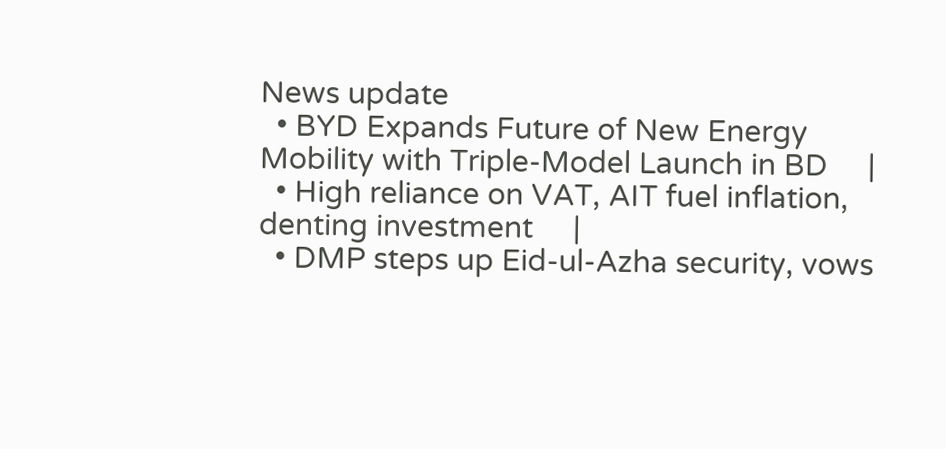News update
  • BYD Expands Future of New Energy Mobility with Triple-Model Launch in BD     |
  • High reliance on VAT, AIT fuel inflation, denting investment     |
  • DMP steps up Eid-ul-Azha security, vows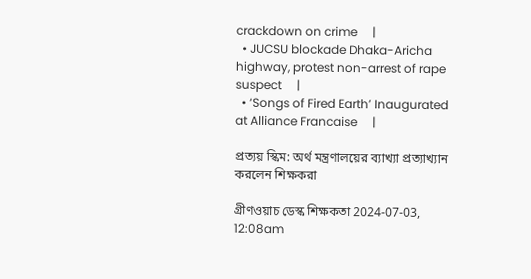crackdown on crime     |
  • JUCSU blockade Dhaka-Aricha highway, protest non-arrest of rape suspect     |
  • ‘Songs of Fired Earth’ Inaugurated at Alliance Francaise     |

প্রত্যয় স্কিম: অর্থ মন্ত্রণালয়ের ব্যাখ্যা প্রত্যাখ্যান করলেন শিক্ষকরা

গ্রীণওয়াচ ডেস্ক শিক্ষকতা 2024-07-03, 12:08am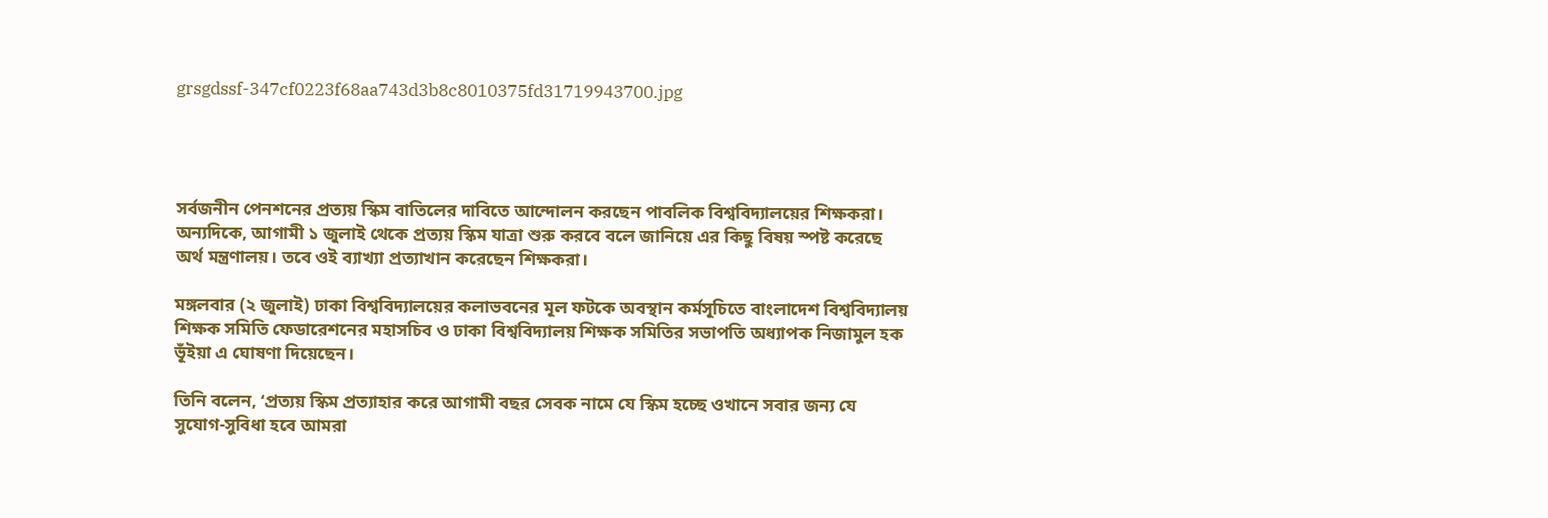grsgdssf-347cf0223f68aa743d3b8c8010375fd31719943700.jpg




সর্বজনীন পেনশনের প্রত্যয় স্কিম বাতিলের দাবিতে আন্দোলন করছেন পাবলিক বিশ্ববিদ্যালয়ের শিক্ষকরা। অন্যদিকে, আগামী ১ জুলাই থেকে প্রত্যয় স্কিম যাত্রা শুরু করবে বলে জানিয়ে এর কিছু বিষয় স্পষ্ট করেছে অর্থ মন্ত্রণালয়। তবে ওই ব্যাখ্যা প্রত্যাখান করেছেন শিক্ষকরা।

মঙ্গলবার (২ জুলাই) ঢাকা বিশ্ববিদ্যালয়ের কলাভবনের মূল ফটকে অবস্থান কর্মসূচিতে বাংলাদেশ বিশ্ববিদ্যালয় শিক্ষক সমিতি ফেডারেশনের মহাসচিব ও ঢাকা বিশ্ববিদ্যালয় শিক্ষক সমিতির সভাপতি অধ্যাপক নিজামুল হক ভূঁইয়া এ ঘোষণা দিয়েছেন।

তিনি বলেন, ‘প্রত্যয় স্কিম প্রত্যাহার করে আগামী বছর সেবক নামে যে স্কিম হচ্ছে ওখানে সবার জন্য যে সুযোগ-সুবিধা হবে আমরা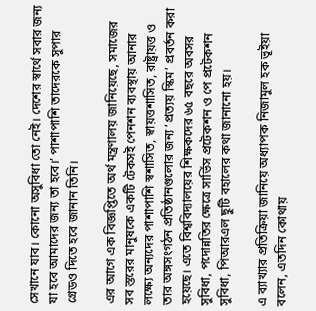সেখানে যাব। কোনো অসুবিধা তো নেই। দেশের স্বার্থে সবার জন্য যা হবে আমাদের জন্য তা হবে।’ পাশাপাশি তাদেরকে সুপার গ্রেডও দিতে হবে জানান তিনি।

এর আগে এক বিজ্ঞপ্তিতে অর্থ মন্ত্রণালয় জানিয়েছে, সমাজের সব স্তরের মানুষকে একটি টেকসই পেনশন ব্যবস্থায় আনার লক্ষ্যে অন্যদের পাশাপাশি স্বশাসিত, স্বায়ত্তশাসিত, রাষ্ট্রায়ত্ত ও তার অঙ্গসংগঠন প্রতিষ্ঠানগুলোর জন্য ‘প্রত্যয় স্কিম’ প্রবর্তন করা হয়েছে। এতে বিশ্ববিদ্যালয়ের শিক্ষকদের ৬৫ বছরে অবসর সুবিধা, পদোন্নতির ক্ষেত্রে সার্ভিস প্রটেকশন ও পে প্রটেকশন সুবিধা, পিআরএল ছুটি বহালের কথা জানানো হয়।

এ ব্যাখ্যার প্রতিক্রিয়া জানিয়ে অধ্যাপক নিজামুল হক ভূইয়া বলেন, এতদিন কোথায়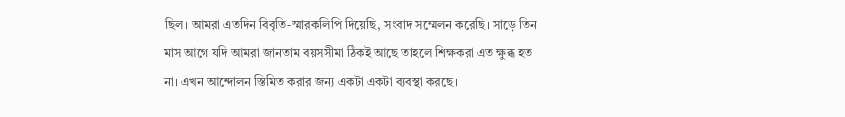ছিল। আমরা এতদিন বিবৃতি-স্মারকলিপি দিয়েছি, সংবাদ সম্মেলন করেছি। সাড়ে তিন মাস আগে যদি আমরা জানতাম বয়সসীমা ঠিকই আছে তাহলে শিক্ষকরা এত ক্ষুব্ধ হত না। এখন আন্দোলন স্তিমিত করার জন্য একটা একটা ব্যবস্থা করছে।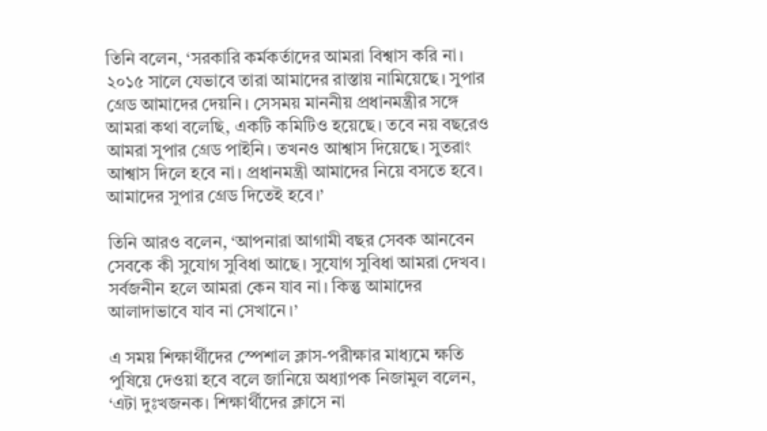তিনি বলেন, ‘সরকারি কর্মকর্তাদের আমরা বিশ্বাস করি না। ২০১৫ সালে যেভাবে তারা আমাদের রাস্তায় নামিয়েছে। সুপার গ্রেড আমাদের দেয়নি। সেসময় মাননীয় প্রধানমন্ত্রীর সঙ্গে আমরা কথা বলেছি, একটি কমিটিও হয়েছে। তবে নয় বছরেও আমরা সুপার গ্রেড পাইনি। তখনও আশ্বাস দিয়েছে। সুতরাং আশ্বাস দিলে হবে না। প্রধানমন্ত্রী আমাদের নিয়ে বসতে হবে। আমাদের সুপার গ্রেড দিতেই হবে।’

তিনি আরও বলেন, ‘আপনারা আগামী বছর সেবক আনবেন সেবকে কী সুযোগ সুবিধা আছে। সুযোগ সুবিধা আমরা দেখব। সর্বজনীন হলে আমরা কেন যাব না। কিন্তু আমাদের আলাদাভাবে যাব না সেখানে।’

এ সময় শিক্ষার্থীদের স্পেশাল ক্লাস-পরীক্ষার মাধ্যমে ক্ষতি পুষিয়ে দেওয়া হবে বলে জানিয়ে অধ্যাপক নিজামুল বলেন, ‘এটা দুঃখজনক। শিক্ষার্থীদের ক্লাসে না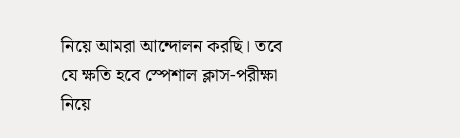নিয়ে আমরা আন্দোলন করছি। তবে যে ক্ষতি হবে স্পেশাল ক্লাস-পরীক্ষা নিয়ে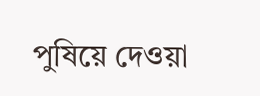পুষিয়ে দেওয়া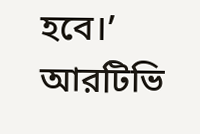হবে।’ আরটিভি